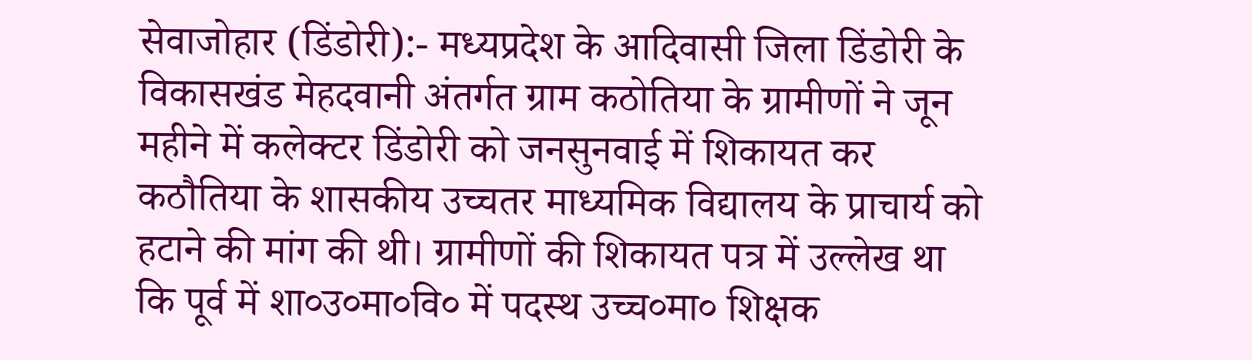सेवाजोहार (डिंडोरी):- मध्यप्रदेश के आदिवासी जिला डिंडोरी के विकासखंड मेहदवानी अंतर्गत ग्राम कठोतिया के ग्रामीणों ने जून महीने में कलेक्टर डिंडोरी को जनसुनवाई में शिकायत कर कठौतिया के शासकीय उच्चतर माध्यमिक विद्यालय के प्राचार्य को हटाने की मांग की थी। ग्रामीणों की शिकायत पत्र में उल्लेख था कि पूर्व में शा०उ०मा०वि० में पदस्थ उच्च०मा० शिक्षक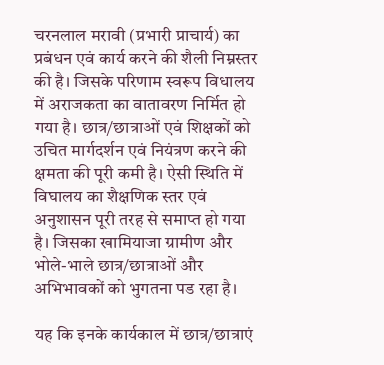चरनलाल मरावी (प्रभारी प्राचार्य) का प्रबंधन एवं कार्य करने की शैली निम्नस्तर की है। जिसके परिणाम स्वरूप विधालय में अराजकता का वातावरण निर्मित हो गया है। छात्र/छात्राओं एवं शिक्षकों को उचित मार्गदर्शन एवं नियंत्रण करने की क्षमता की पूरी कमी है। ऐसी स्थिति में विघालय का शैक्षणिक स्तर एवं अनुशासन पूरी तरह से समाप्त हो गया है। जिसका खामियाजा ग्रामीण और भोले-भाले छात्र/छात्राओं और अभिभावकों को भुगतना पड रहा है।

यह कि इनके कार्यकाल में छात्र/छात्राएं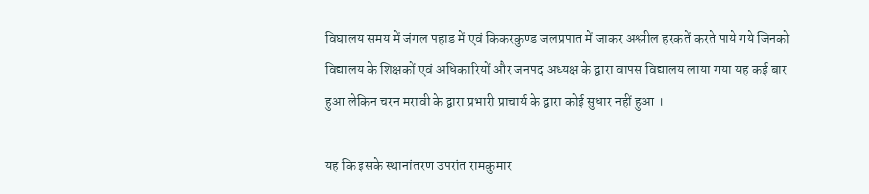विघालय समय में जंगल पहाड में एवं किकरकुण्ड जलप्रपात में जाकर अश्लील हरकतें करते पाये गये जिनको विद्यालय के शिक्षकों एवं अधिकारियों और जनपद अध्यक्ष के द्वारा वापस विद्यालय लाया गया यह कई बार हुआ लेकिन चरन मरावी के द्वारा प्रभारी प्राचार्य के द्वारा कोई सुधार नहीं हुआ ।

यह कि इसके स्थानांतरण उपरांत रामकुमार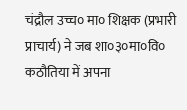चंद्रौल उच्च० मा० शिक्षक (प्रभारी प्राचार्य) ने जब शा०३०मा०वि० कठौतिया में अपना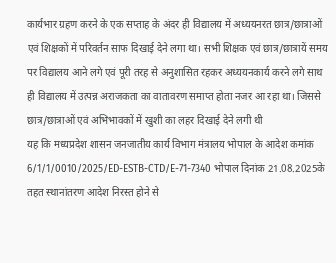कार्यभार ग्रहण करने के एक सप्ताह के अंदर ही विद्यालय में अध्ययनरत छात्र/छात्राओं एवं शिक्षकों में परिवर्तन साफ दिखाई देने लगा था। सभी शिक्षक एवं छात्र/छात्रायें समय पर विद्यालय आने लगे एवं पूरी तरह से अनुशासित रहकर अध्ययनकार्य करने लगे साथ ही विद्यालय में उत्पन्न अराजकता का वातावरण समाप्त होता नजर आ रहा था। जिससे छात्र/छात्राओं एवं अभिभावकों में खुशी का लहर दिखाई देने लगी थी
यह कि मध्यप्रदेश शासन जनजातीय कार्य विभाग मंत्रालय भोपाल के आदेश कमांक 6/1/1/0010/2025/ED-ESTB-CTD/E-71-7340 भोपाल दिनांक 21.08.2025के तहत स्थानांतरण आदेश निरस्त होने से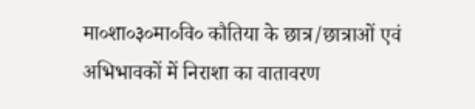मा०शा०३०मा०वि० कौतिया के छात्र/छात्राओं एवं अभिभावकों में निराशा का वातावरण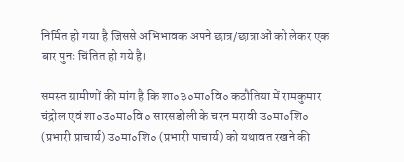निर्मित हो गया है जिससे अभिभावक अपने छात्र/छात्राओं को लेकर एक बार पुनः चिंतित हो गये है।

समस्त ग्रामीणों की मांग है कि शा०३०मा०वि० कठौतिया में रामकुमार चंद्रोल एवं शा०उ०मा०वि० सारसडोली के चरन मरावी उ०मा०शि० (प्रभारी प्राचार्य) उ०मा०शि० (प्रभारी पाचार्य) को यथावत रखने की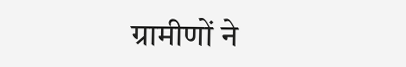ग्रामीणों ने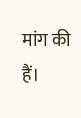मांग की हैं।